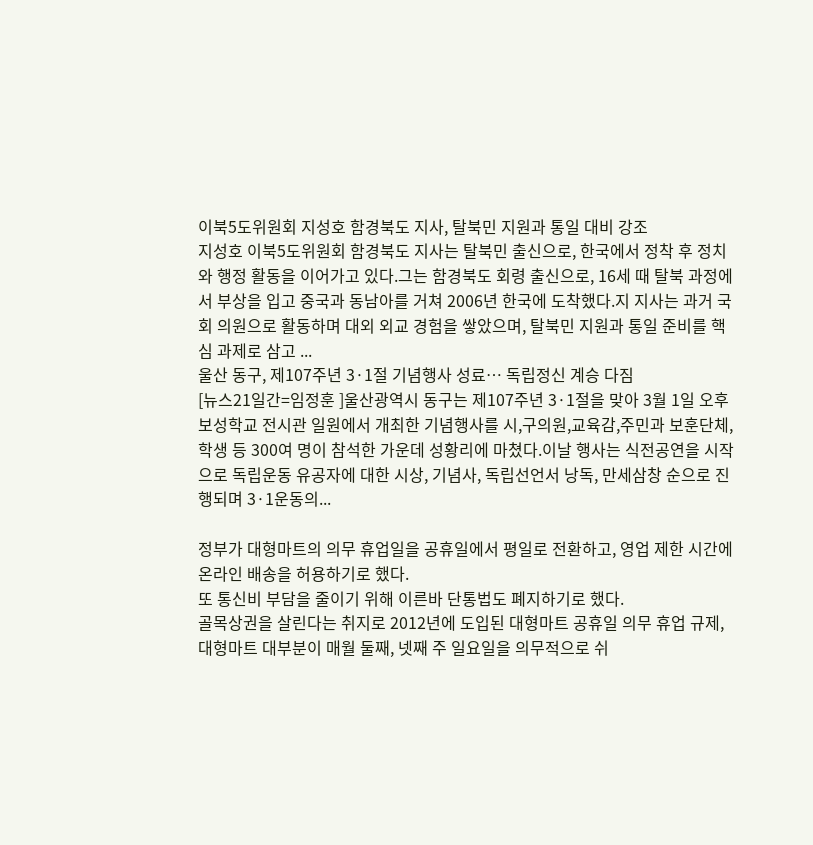이북5도위원회 지성호 함경북도 지사, 탈북민 지원과 통일 대비 강조
지성호 이북5도위원회 함경북도 지사는 탈북민 출신으로, 한국에서 정착 후 정치와 행정 활동을 이어가고 있다.그는 함경북도 회령 출신으로, 16세 때 탈북 과정에서 부상을 입고 중국과 동남아를 거쳐 2006년 한국에 도착했다.지 지사는 과거 국회 의원으로 활동하며 대외 외교 경험을 쌓았으며, 탈북민 지원과 통일 준비를 핵심 과제로 삼고 ...
울산 동구, 제107주년 3·1절 기념행사 성료… 독립정신 계승 다짐
[뉴스21일간=임정훈 ]울산광역시 동구는 제107주년 3·1절을 맞아 3월 1일 오후 보성학교 전시관 일원에서 개최한 기념행사를 시,구의원,교육감,주민과 보훈단체, 학생 등 300여 명이 참석한 가운데 성황리에 마쳤다.이날 행사는 식전공연을 시작으로 독립운동 유공자에 대한 시상, 기념사, 독립선언서 낭독, 만세삼창 순으로 진행되며 3·1운동의...

정부가 대형마트의 의무 휴업일을 공휴일에서 평일로 전환하고, 영업 제한 시간에 온라인 배송을 허용하기로 했다.
또 통신비 부담을 줄이기 위해 이른바 단통법도 폐지하기로 했다.
골목상권을 살린다는 취지로 2012년에 도입된 대형마트 공휴일 의무 휴업 규제, 대형마트 대부분이 매월 둘째, 넷째 주 일요일을 의무적으로 쉬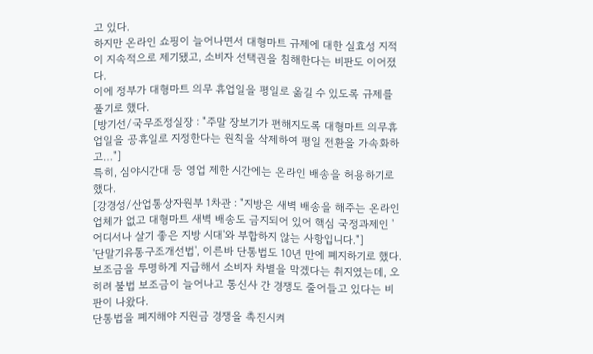고 있다.
하지만 온라인 쇼핑이 늘어나면서 대형마트 규제에 대한 실효성 지적이 지속적으로 제기됐고, 소비자 선택권을 침해한다는 비판도 이어졌다.
이에 정부가 대형마트 의무 휴업일을 평일로 옮길 수 있도록 규제를 풀기로 했다.
[방기선/국무조정실장 : "주말 장보기가 편해지도록 대형마트 의무휴업일을 공휴일로 지정한다는 원칙을 삭제하여 평일 전환을 가속화하고…"]
특히, 심야시간대 등 영업 제한 시간에는 온라인 배송을 허용하기로 했다.
[강경성/산업통상자원부 1차관 : "지방은 새벽 배송을 해주는 온라인 업체가 없고 대형마트 새벽 배송도 금지되어 있어 핵심 국정과제인 '어디서나 살기 좋은 지방 시대'와 부합하지 않는 사항입니다."]
'단말기유통구조개선법', 이른바 단통법도 10년 만에 폐지하기로 했다.
보조금을 투명하게 지급해서 소비자 차별을 막겠다는 취지였는데, 오히려 불법 보조금이 늘어나고 통신사 간 경쟁도 줄어들고 있다는 비판이 나왔다.
단통법을 폐지해야 지원금 경쟁을 촉진시켜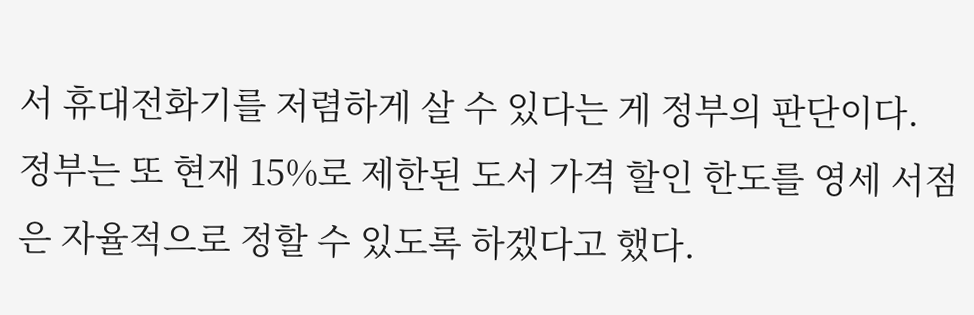서 휴대전화기를 저렴하게 살 수 있다는 게 정부의 판단이다.
정부는 또 현재 15%로 제한된 도서 가격 할인 한도를 영세 서점은 자율적으로 정할 수 있도록 하겠다고 했다.